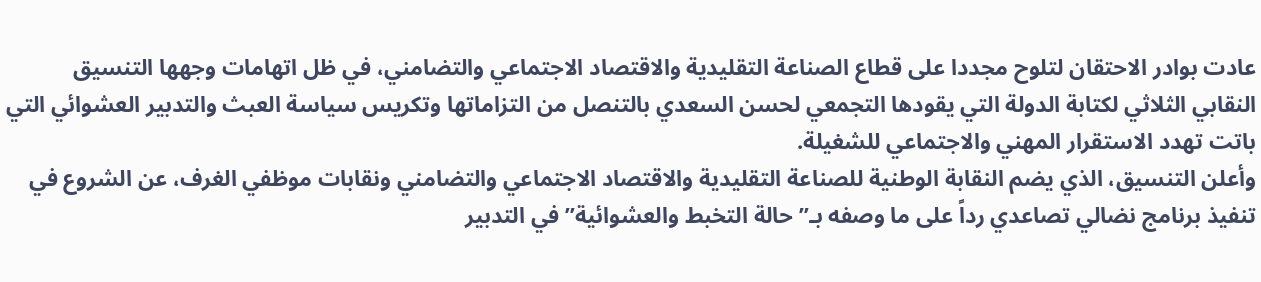عادت بوادر الاحتقان لتلوح مجددا على قطاع الصناعة التقليدية والاقتصاد الاجتماعي والتضامني، في ظل اتهامات وجهها التنسيق النقابي الثلاثي لكتابة الدولة التي يقودها التجمعي لحسن السعدي بالتنصل من التزاماتها وتكريس سياسة العبث والتدبير العشوائي التي باتت تهدد الاستقرار المهني والاجتماعي للشغيلة.
وأعلن التنسيق، الذي يضم النقابة الوطنية للصناعة التقليدية والاقتصاد الاجتماعي والتضامني ونقابات موظفي الغرف، عن الشروع في تنفيذ برنامج نضالي تصاعدي رداً على ما وصفه بـ”حالة التخبط والعشوائية” في التدبير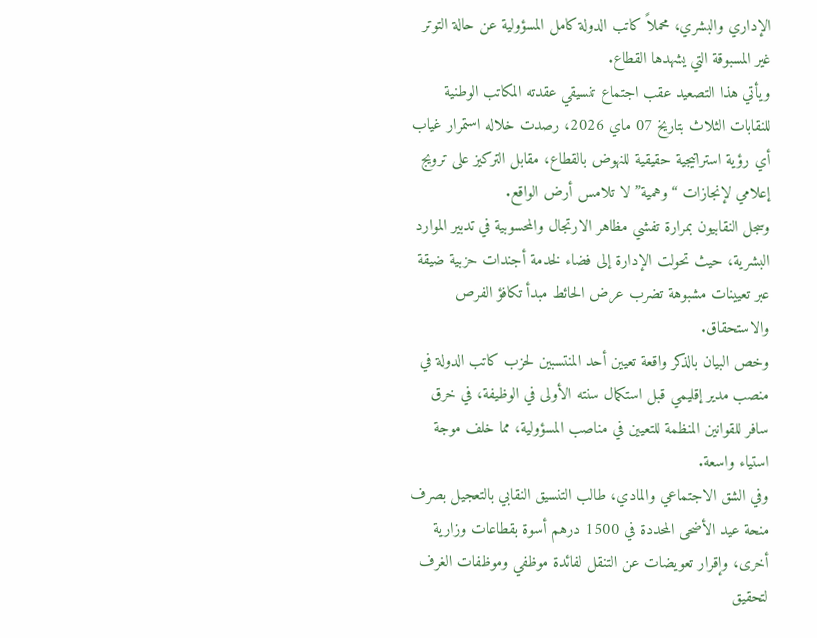الإداري والبشري، محملاً كاتب الدولة كامل المسؤولية عن حالة التوتر غير المسبوقة التي يشهدها القطاع.
ويأتي هذا التصعيد عقب اجتماع تنسيقي عقدته المكاتب الوطنية للنقابات الثلاث بتاريخ 07 ماي 2026، رصدت خلاله استمرار غياب أي رؤية استراتيجية حقيقية للنهوض بالقطاع، مقابل التركيز على ترويج إعلامي لإنجازات “وهمية” لا تلامس أرض الواقع.
وسجل النقابيون بمرارة تفشي مظاهر الارتجال والمحسوبية في تدبير الموارد البشرية، حيث تحولت الإدارة إلى فضاء لخدمة أجندات حزبية ضيقة عبر تعيينات مشبوهة تضرب عرض الحائط مبدأ تكافؤ الفرص والاستحقاق.
وخص البيان بالذكر واقعة تعيين أحد المنتسبين لحزب كاتب الدولة في منصب مدير إقليمي قبل استكمال سنته الأولى في الوظيفة، في خرق سافر للقوانين المنظمة للتعيين في مناصب المسؤولية، مما خلف موجة استياء واسعة.
وفي الشق الاجتماعي والمادي، طالب التنسيق النقابي بالتعجيل بصرف منحة عيد الأضحى المحددة في 1500 درهم أسوة بقطاعات وزارية أخرى، وإقرار تعويضات عن التنقل لفائدة موظفي وموظفات الغرف لتحقيق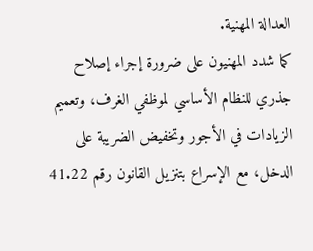العدالة المهنية.
كما شدد المهنيون على ضرورة إجراء إصلاح جذري للنظام الأساسي لموظفي الغرف، وتعميم الزيادات في الأجور وتخفيض الضريبة على الدخل، مع الإسراع بتنزيل القانون رقم 41.22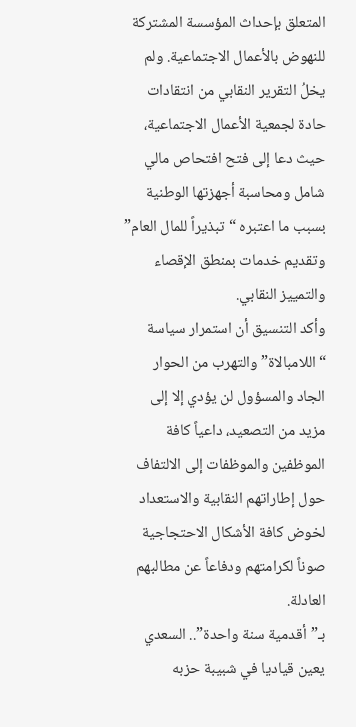المتعلق بإحداث المؤسسة المشتركة للنهوض بالأعمال الاجتماعية. ولم يخلُ التقرير النقابي من انتقادات حادة لجمعية الأعمال الاجتماعية، حيث دعا إلى فتح افتحاص مالي شامل ومحاسبة أجهزتها الوطنية بسبب ما اعتبره “تبذيراً للمال العام” وتقديم خدمات بمنطق الإقصاء والتمييز النقابي.
وأكد التنسيق أن استمرار سياسة “اللامبالاة” والتهرب من الحوار الجاد والمسؤول لن يؤدي إلا إلى مزيد من التصعيد، داعياً كافة الموظفين والموظفات إلى الالتفاف حول إطاراتهم النقابية والاستعداد لخوض كافة الأشكال الاحتجاجية صوناً لكرامتهم ودفاعاً عن مطالبهم العادلة.
بـ”أقدمية سنة واحدة”.. السعدي يعين قياديا في شبيبة حزبه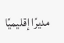مديرًا إقليميًا